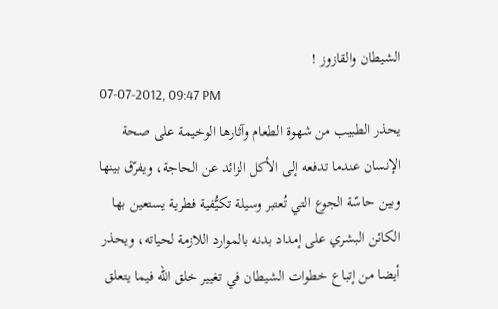الشيطان والقازوز !
07-07-2012, 09:47 PM
يحذر الطبيب من شهوة الطعام وآثارها الوخيمة على صحة الإنسان عندما تدفعه إلى الأكل الزائد عن الحاجة، ويفرّق بينها وبين حاسّة الجوع التي تُعتبر وسيلة تكيُّفية فطرية يستعين بها الكائن البشري على إمداد بدنه بالموارد اللازمة لحياته، ويحذر أيضا من إتباع خطوات الشيطان في تغيير خلق الله فيما يتعلق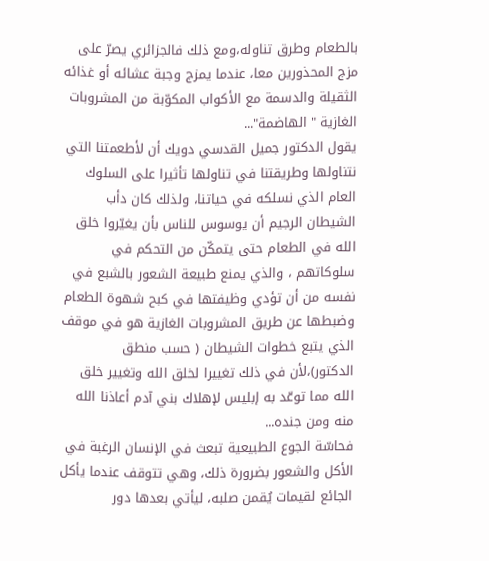بالطعام وطرق تناوله،ومع ذلك فالجزائري يصرّ على مزج المحذورين معا، عندما يمزج وجبة عشائه أو غذائه الثقيلة والدسمة مع الأكواب المكوّبة من المشروبات الغازية " الهاضمة"...
يقول الدكتور جميل القدسي دويك أن لأطعمتنا التي نتناولها وطريقتنا في تناولها تأثيرا على السلوك العام الذي نسلكه في حياتنا، ولذلك كان دأب الشيطان الرجيم أن يوسوس للناس بأن يغيّروا خلق الله في الطعام حتى يتمكّن من التحكم في سلوكاتهم ، والذي يمنع طبيعة الشعور بالشبع في نفسه من أن تؤدي وظيفتها في كبح شهوة الطعام وضبطها عن طريق المشروبات الغازية هو في موقف الذي يتبع خطوات الشيطان ( حسب منطق الدكتور)،لأن في ذلك تغييرا لخلق الله وتغيير خلق الله مما توعّد به إبليس لإهلاك بني آدم أعاذنا الله منه ومن جنده...
فحاسّة الجوع الطبيعية تبعث في الإنسان الرغبة في الأكل والشعور بضرورة ذلك، وهي تتوقف عندما يأكل الجائع لقيمات يُقمن صلبه، ليأتي بعدها دور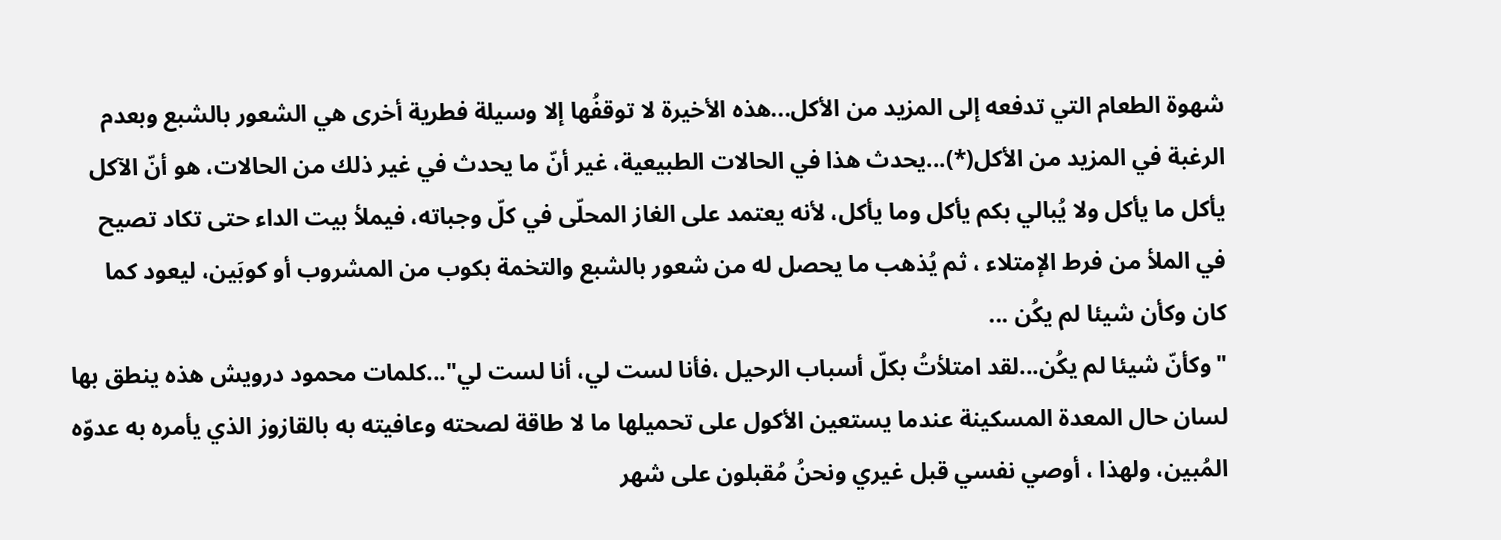شهوة الطعام التي تدفعه إلى المزيد من الأكل...هذه الأخيرة لا توقفُها إلا وسيلة فطرية أخرى هي الشعور بالشبع وبعدم الرغبة في المزيد من الأكل(*)...يحدث هذا في الحالات الطبيعية، غير أنّ ما يحدث في غير ذلك من الحالات، هو أنّ الآكل يأكل ما يأكل ولا يُبالي بكم يأكل وما يأكل، لأنه يعتمد على الغاز المحلّى في كلّ وجباته، فيملأ بيت الداء حتى تكاد تصيح في الملأ من فرط الإمتلاء ، ثم يُذهب ما يحصل له من شعور بالشبع والتخمة بكوب من المشروب أو كوبَين، ليعود كما كان وكأن شيئا لم يكُن ...
"وكأنّ شيئا لم يكُن...لقد امتلأتُ بكلّ أسباب الرحيل ،فأنا لست لي، أنا لست لي"...كلمات محمود درويش هذه ينطق بها لسان حال المعدة المسكينة عندما يستعين الأكول على تحميلها ما لا طاقة لصحته وعافيته به بالقازوز الذي يأمره به عدوّه المُبين، ولهذا ، أوصي نفسي قبل غيري ونحنُ مُقبلون على شهر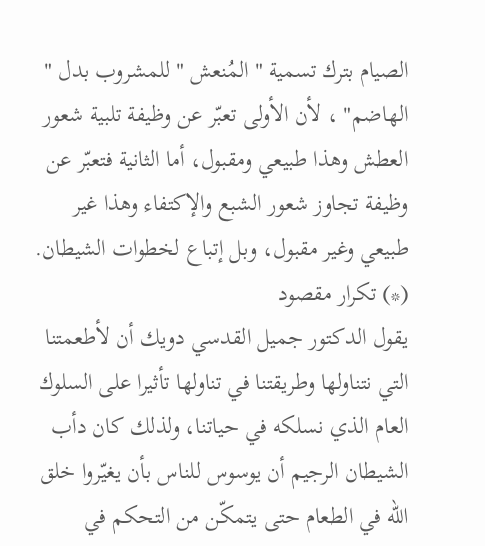الصيام بترك تسمية " المُنعش " للمشروب بدل " الهاضم" ، لأن الأولى تعبّر عن وظيفة تلبية شعور العطش وهذا طبيعي ومقبول، أما الثانية فتعبّر عن وظيفة تجاوز شعور الشبع والإكتفاء وهذا غير طبيعي وغير مقبول، وبل إتباع لخطوات الشيطان.
(*) تكرار مقصود
يقول الدكتور جميل القدسي دويك أن لأطعمتنا التي نتناولها وطريقتنا في تناولها تأثيرا على السلوك العام الذي نسلكه في حياتنا، ولذلك كان دأب الشيطان الرجيم أن يوسوس للناس بأن يغيّروا خلق الله في الطعام حتى يتمكّن من التحكم في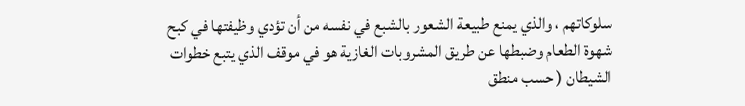سلوكاتهم ، والذي يمنع طبيعة الشعور بالشبع في نفسه من أن تؤدي وظيفتها في كبح شهوة الطعام وضبطها عن طريق المشروبات الغازية هو في موقف الذي يتبع خطوات الشيطان ( حسب منطق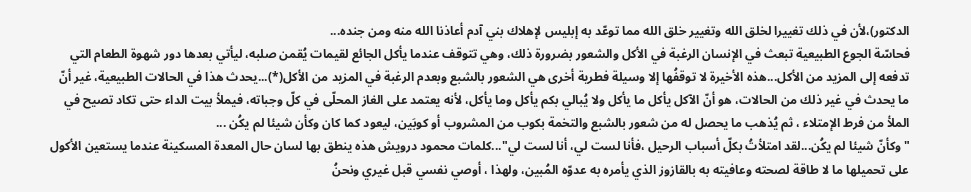الدكتور)،لأن في ذلك تغييرا لخلق الله وتغيير خلق الله مما توعّد به إبليس لإهلاك بني آدم أعاذنا الله منه ومن جنده...
فحاسّة الجوع الطبيعية تبعث في الإنسان الرغبة في الأكل والشعور بضرورة ذلك، وهي تتوقف عندما يأكل الجائع لقيمات يُقمن صلبه، ليأتي بعدها دور شهوة الطعام التي تدفعه إلى المزيد من الأكل...هذه الأخيرة لا توقفُها إلا وسيلة فطرية أخرى هي الشعور بالشبع وبعدم الرغبة في المزيد من الأكل(*)...يحدث هذا في الحالات الطبيعية، غير أنّ ما يحدث في غير ذلك من الحالات، هو أنّ الآكل يأكل ما يأكل ولا يُبالي بكم يأكل وما يأكل، لأنه يعتمد على الغاز المحلّى في كلّ وجباته، فيملأ بيت الداء حتى تكاد تصيح في الملأ من فرط الإمتلاء ، ثم يُذهب ما يحصل له من شعور بالشبع والتخمة بكوب من المشروب أو كوبَين، ليعود كما كان وكأن شيئا لم يكُن ...
"وكأنّ شيئا لم يكُن...لقد امتلأتُ بكلّ أسباب الرحيل ،فأنا لست لي، أنا لست لي"...كلمات محمود درويش هذه ينطق بها لسان حال المعدة المسكينة عندما يستعين الأكول على تحميلها ما لا طاقة لصحته وعافيته به بالقازوز الذي يأمره به عدوّه المُبين، ولهذا ، أوصي نفسي قبل غيري ونحنُ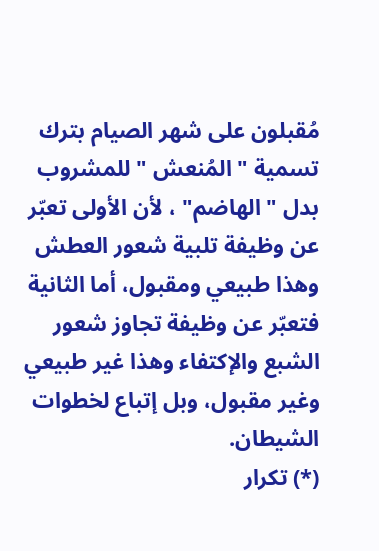مُقبلون على شهر الصيام بترك تسمية " المُنعش " للمشروب بدل " الهاضم" ، لأن الأولى تعبّر عن وظيفة تلبية شعور العطش وهذا طبيعي ومقبول، أما الثانية فتعبّر عن وظيفة تجاوز شعور الشبع والإكتفاء وهذا غير طبيعي وغير مقبول، وبل إتباع لخطوات الشيطان.
(*) تكرار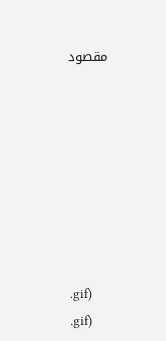مقصود








.gif)
.gif)